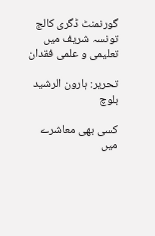گورنمنٹ ڈگری کالج تونسہ شریف میں تعلیمی و علمی فقدان

تحریر: ہارون الرشید بلوچ

کسی بھی معاشرے میں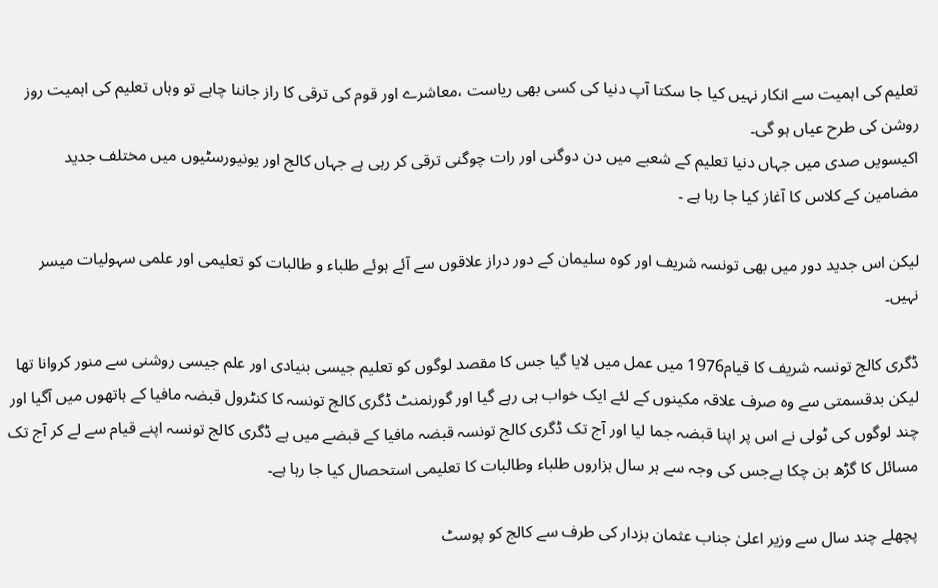تعلیم کی اہمیت سے انکار نہیں کیا جا سکتا آپ دنیا کی کسی بھی ریاست ،معاشرے اور قوم کی ترقی کا راز جاننا چاہے تو وہاں تعلیم کی اہمیت روز روشن کی طرح عیاں ہو گی۔
اکیسویں صدی میں جہاں دنیا تعلیم کے شعبے میں دن دوگنی اور رات چوگنی ترقی کر رہی ہے جہاں کالج اور یونیورسٹیوں میں مختلف جدید مضامین کے کلاس کا آغاز کیا جا رہا ہے ۔

لیکن اس جدید دور میں بھی تونسہ شریف اور کوہ سلیمان کے دور دراز علاقوں سے آئے ہوئے طلباء و طالبات کو تعلیمی اور علمی سہولیات میسر نہیں۔

ڈگری کالج تونسہ شریف کا قیام1976 میں عمل میں لایا گیا جس کا مقصد لوگوں کو تعلیم جیسی بنیادی اور علم جیسی روشنی سے منور کروانا تھا لیکن بدقسمتی سے وہ صرف علاقہ مکینوں کے لئے ایک خواب ہی رہے گیا اور گورنمنٹ ڈگری کالج تونسہ کا کنٹرول قبضہ مافیا کے ہاتھوں میں آگیا اور چند لوگوں کی ٹولی نے اس پر اپنا قبضہ جما لیا اور آج تک ڈگری کالج تونسہ قبضہ مافیا کے قبضے میں ہے ڈگری کالج تونسہ اپنے قیام سے لے کر آج تک مسائل کا گڑھ بن چکا ہےجس کی وجہ سے ہر سال ہزاروں طلباء وطالبات کا تعلیمی استحصال کیا جا رہا ہے۔

پچھلے چند سال سے وزیر اعلیٰ جناب عثمان بزدار کی طرف سے کالج کو پوسٹ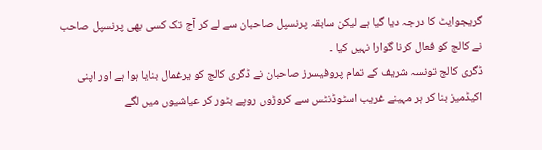گریجوایٹ کا درجہ دیا گیا ہے لیکن سابقہ پرنسپل صاحبان سے لے کر آج تک کسی بھی پرنسپل صاحب نے کالج کو فعال کرنا گوارا نہیں کیا ۔
ڈگری کالج تونسہ شریف کے تمام پروفیسرز صاحبان نے ڈگری کالج کو یرغمال بنایا ہوا ہے اور اپنی اکیڈمیز بنا کر ہر مہینے غریب اسٹوڈنٹس سے کروڑوں روپے بٹور کر عیاشیوں میں لگے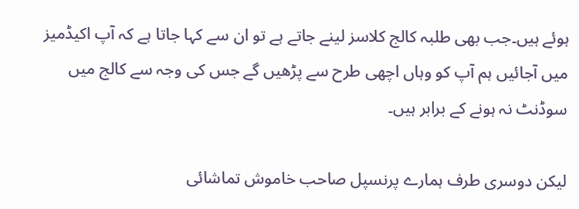ہوئے ہیں۔جب بھی طلبہ کالج کلاسز لینے جاتے ہے تو ان سے کہا جاتا ہے کہ آپ اکیڈمیز میں آجائیں ہم آپ کو وہاں اچھی طرح سے پڑھیں گے جس کی وجہ سے کالج میں سوڈنٹ نہ ہونے کے برابر ہیں۔

لیکن دوسری طرف ہمارے پرنسپل صاحب خاموش تماشائی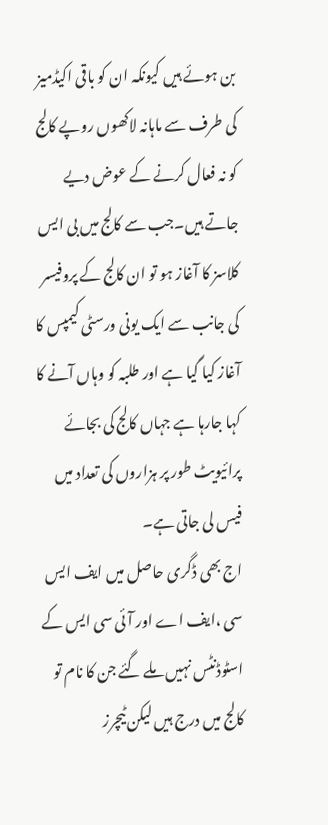بن ہوئے ہیں کیونکہ ان کو باقی اکیڈمیز کی طرف سے ماہانہ لاکھوں روپے کالج کو نہ فعال کرنے کے عوض دیے جاتے ہیں۔جب سے کالج میں بی ایس کلاسز کا آغاز ہو تو ان کالج کے پروفیسر کی جانب سے ایک یونی ورسٹی کیمپس کا آغاز کیا گیا ہے اور طلبہ کو وہاں آنے کا کہا جارہا ہے جہاں کالج کی بجائے پرائیویٹ طور پر ہزاروں کی تعداد میں فیس لی جاتی ہے۔
اج بھی ڈگری حاصل میں ایف ایس سی ،ایف اے اور آئی سی ایس کے اسٹوڈنٹس نہیں ملے گئے جن کا نام تو کالج میں درج ہیں لیکن ٹیچرز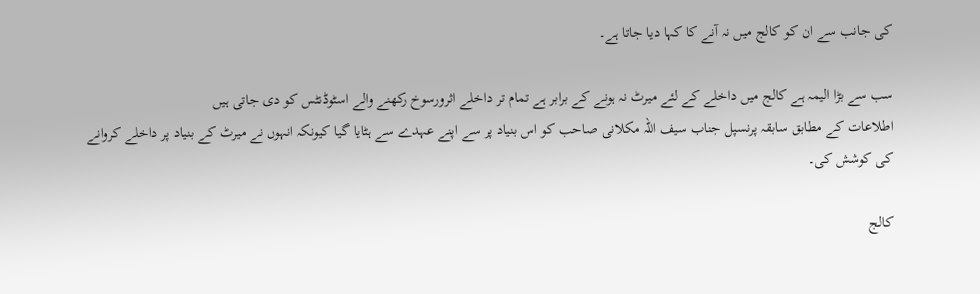کی جانب سے ان کو کالج میں نہ آنے کا کہا دیا جاتا ہے۔

سب سے بڑا الیمہ ہے کالج میں داخلے کے لئے میرٹ نہ ہونے کے برابر ہے تمام تر داخلے اثرورسوخ رکھنے والے اسٹوڈنٹس کو دی جاتی ہیں
اطلاعات کے مطابق سابقہ پرنسپل جناب سیف اللہ مکلانی صاحب کو اس بنیاد پر سے اپنے عہدے سے ہٹایا گیا کیونکہ انہوں نے میرٹ کے بنیاد پر داخلے کروانے کی کوشش کی۔

کالج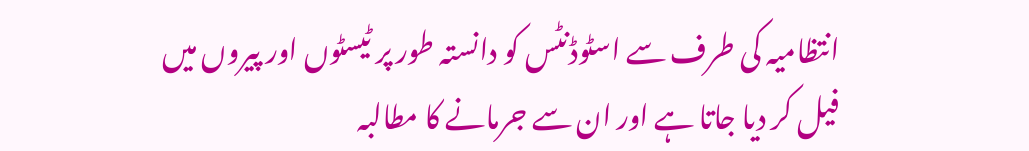انتظامیہ کی طرف سے اسٹوڈنٹس کو دانستہ طور پر ٹیسٹوں اور پیروں میں فیل کر دیا جاتا ہے اور ان سے جرمانے کا مطالبہ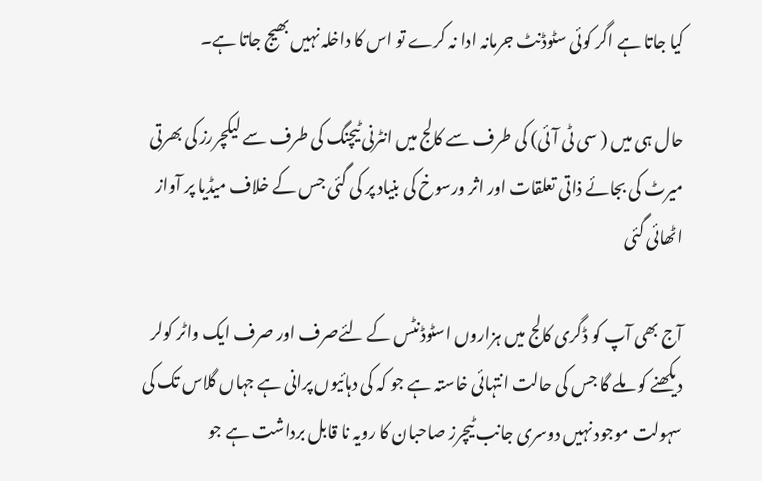کیا جاتا ہے اگر کوئی سٹوڈنٹ جرمانہ ادا نہ کرے تو اس کا داخلہ نہیں بھیج جاتا ہے۔

حال ہی میں ( سی ٹی آئی) کی طرف سے کالج میں انٹرنی ٹیچنگ کی طرف سے لیکچررز کی بھرتی میرٹ کی بجائے ذاتی تعلقات اور اثر ورسوخ کی بنیاد پر کی گئی جس کے خلاف میڈیا پر آواز اٹھائی گئی

آج بھی آپ کو ڈگری کالج میں ہزاروں اسٹوڈنٹس کے لئےصرف اور صرف ایک واٹر کولر دیکھنے کو ملے گا جس کی حالت انتہائی خاستہ ہے جو کہ کی دہائیوں پرانی ہے جہاں گلاس تک کی سہولت موجود نہیں دوسری جانب ٹیچرز صاحبان کا رویہ نا قابل برداشت ہے جو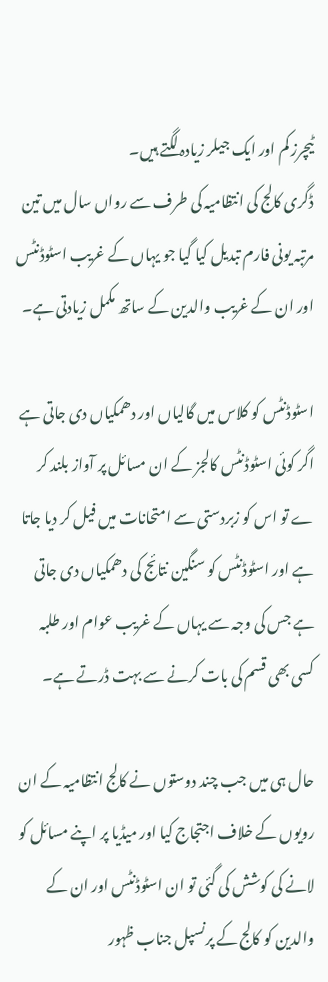ٹیچرز کم اور ایک جیلر زیادہ لگتے ہیں۔
ڈگری کالج کی انتظامیہ کی طرف سے رواں سال میں تین مرتبہ یونی فارم تبدیل کیا گیا جو یہاں کے غریب اسٹوڈنٹس اور ان کے غریب والدین کے ساتھ مکمل زیادتی ہے۔

اسٹوڈنٹس کو کلاس میں گالیاں اور دھمکیاں دی جاتی ہے اگر کوئی اسٹوڈنٹس کالجز کے ان مسائل پر آواز بلند کر ے تو اس کو زبردستی سے امتحانات میں فیل کر دیا جاتا ہے اور اسٹوڈنٹس کو سنگین نتائج کی دھمکیاں دی جاتی ہے جس کی وجہ سے یہاں کے غریب عوام اور طلبہ کسی بھی قسم کی بات کرنے سے بہت ڈرتے ہے۔

حال ہی میں جب چند دوستوں نے کالج انتظامیہ کے ان رویوں کے خلاف اجتجاج کیا اور میڈیا پر اپنے مسائل کو لانے کی کوشش کی گئی تو ان اسٹوڈنٹس اور ان کے والدین کو کالج کے پرنسپل جناب ظہور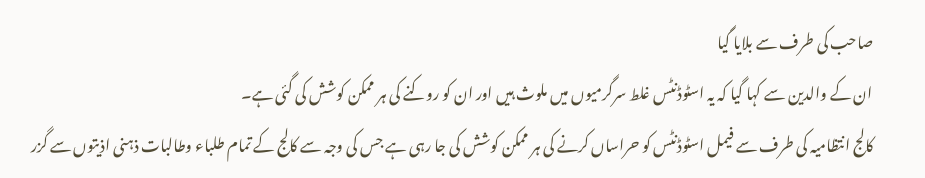صاحب کی طرف سے بلایا گیا
ان کے والدین سے کہا گیا کہ یہ اسٹوڈنٹس غلط سرگرمیوں میں ملوث ہیں اور ان کو روکنے کی ہر ممکن کوشش کی گئی ہے۔
کالج انتظامیہ کی طرف سے فیمل اسٹوڈنٹس کو حراساں کرنے کی ہر ممکن کوشش کی جا رہی ہے جس کی وجہ سے کالج کے تمام طلباء وطالبات ذہنی اذیتوں سے گزر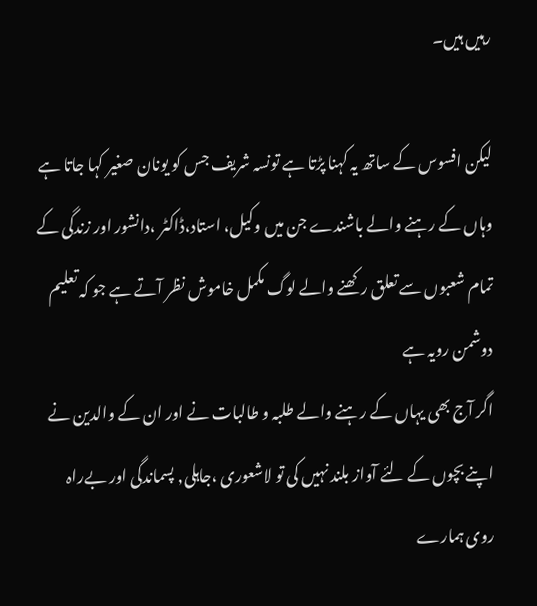رہیں ہیں۔

لیکن افسوس کے ساتھ یہ کہنا پڑتا ہے تونسہ شریف جس کو یونان صغیر کہا جاتا ہے وہاں کے رہنے والے باشندے جن میں وکیل، استاد،ڈاکٹر ،دانشور اور زندگی کے تمام شعبوں سے تعلق رکھنے والے لوگ مکمل خاموش نظر آتے ہے جو کہ تعلیم دوشمن رویہ ہے
اگر آج بھی یہاں کے رہنے والے طلبہ و طالبات نے اور ان کے والدین نے اپنے بچوں کے لئے آواز بلند نہیں کی تو لاشعوری ،جاہلی, پسماندگی اور بےراہ روی ہمارے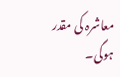معاشرہ کی مقدر ہوگی۔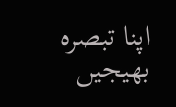اپنا تبصرہ بھیجیں